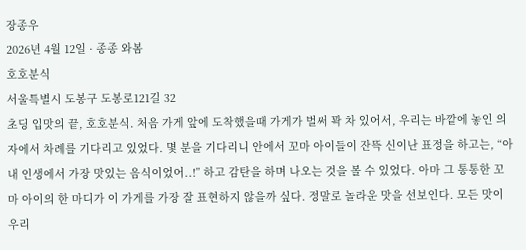장종우
2026년 4월 12일 · 종종 와봄
호호분식
서울특별시 도봉구 도봉로121길 32
초딩 입맛의 끝, 호호분식. 처음 가게 앞에 도착했을때 가게가 벌써 꽉 차 있어서, 우리는 바깥에 놓인 의자에서 차례를 기다리고 있었다. 몇 분을 기다리니 안에서 꼬마 아이들이 잔뜩 신이난 표정을 하고는, “아 내 인생에서 가장 맛있는 음식이었어..!” 하고 감탄을 하며 나오는 것을 볼 수 있었다. 아마 그 통통한 꼬마 아이의 한 마디가 이 가게를 가장 잘 표현하지 않을까 싶다. 정말로 놀라운 맛을 선보인다. 모든 맛이 우리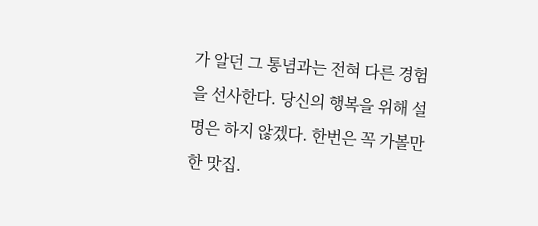가 알던 그 통념과는 전혀 다른 경험을 선사한다. 당신의 행복을 위해 설명은 하지 않겠다. 한번은 꼭 가볼만한 맛집.